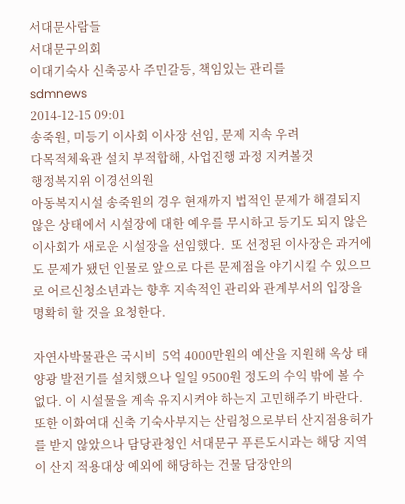서대문사람들
서대문구의회
이대기숙사 신축공사 주민갈등, 책임있는 관리를
sdmnews
2014-12-15 09:01
송죽원, 미등기 이사회 이사장 선임, 문제 지속 우려
다목적체육관 설치 부적합해, 사업진행 과정 지켜볼것
행정복지위 이경선의원
아동복지시설 송죽원의 경우 현재까지 법적인 문제가 해결되지 않은 상태에서 시설장에 대한 예우를 무시하고 등기도 되지 않은 이사회가 새로운 시설장을 선임했다.  또 선정된 이사장은 과거에도 문제가 됐던 인물로 앞으로 다른 문제점을 야기시킬 수 있으므로 어르신청소년과는 향후 지속적인 관리와 관계부서의 입장을 명확히 할 것을 요청한다.

자연사박물관은 국시비  5억 4000만원의 예산을 지원해 옥상 태양광 발전기를 설치했으나 일일 9500원 정도의 수익 밖에 볼 수 없다. 이 시설물을 계속 유지시켜야 하는지 고민해주기 바란다.
또한 이화여대 신축 기숙사부지는 산림청으로부터 산지점용허가를 받지 않았으나 담당관청인 서대문구 푸른도시과는 해당 지역이 산지 적용대상 예외에 해당하는 건물 담장안의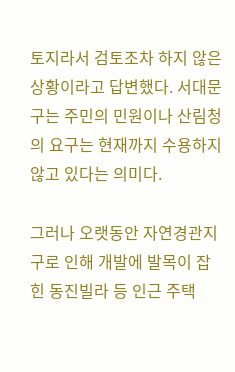토지라서 검토조차 하지 않은 상황이라고 답변했다. 서대문구는 주민의 민원이나 산림청의 요구는 현재까지 수용하지 않고 있다는 의미다.

그러나 오랫동안 자연경관지구로 인해 개발에 발목이 잡힌 동진빌라 등 인근 주택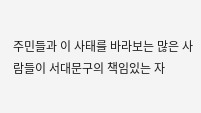주민들과 이 사태를 바라보는 많은 사람들이 서대문구의 책임있는 자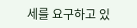세를 요구하고 있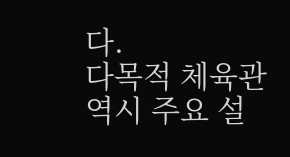다.
다목적 체육관 역시 주요 설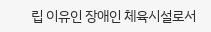립 이유인 장애인 체육시설로서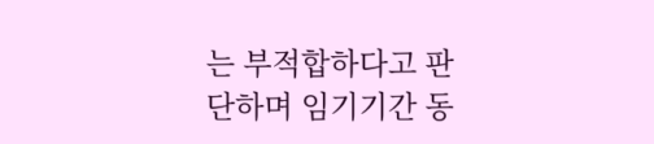는 부적합하다고 판단하며 임기기간 동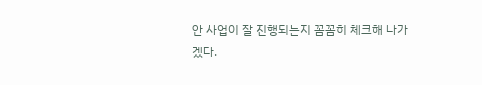안 사업이 잘 진행되는지 꼼꼼히 체크해 나가겠다.